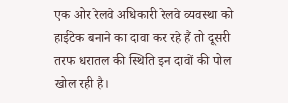एक ओर रेलवे अधिकारी रेलवे व्यवस्था को हाईटेक बनाने का दावा कर रहे हैं तो दूसरी तरफ धरातल की स्थिति इन दावों की पोल खोल रही है।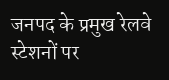जनपद के प्रमुख रेलवे स्टेशनों पर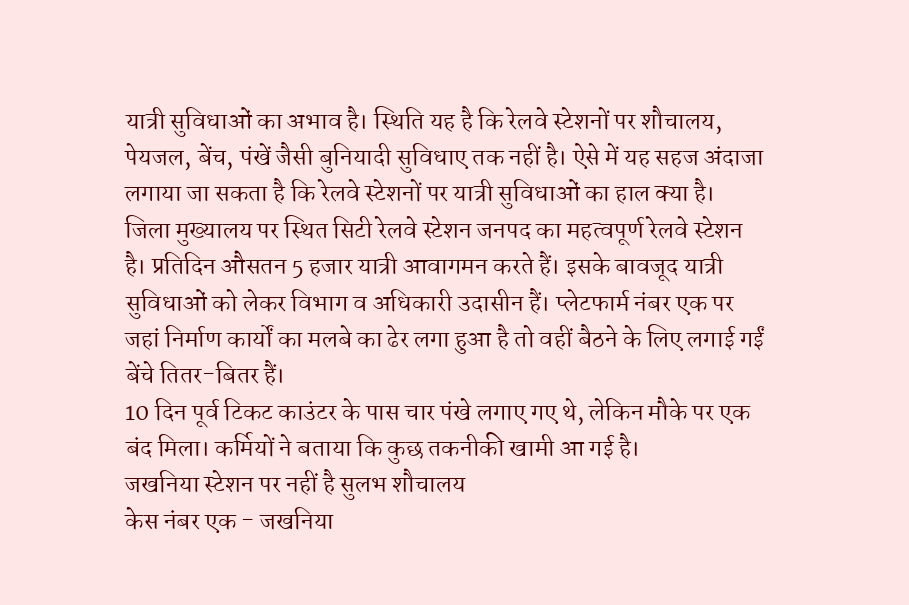यात्री सुविधाओं का अभाव है। स्थिति यह है कि रेलवे स्टेशनों पर शौचालय, पेयजल, बेंच, पंखें जैसी बुनियादी सुविधाए तक नहीं है। ऐसे में यह सहज अंदाजा लगाया जा सकता है कि रेलवे स्टेशनों पर यात्री सुविधाओं का हाल क्या है।
जिला मुख्यालय पर स्थित सिटी रेलवे स्टेशन जनपद का महत्वपूर्ण रेलवे स्टेशन है। प्रतिदिन औसतन 5 हजार यात्री आवागमन करते हैं। इसके बावजूद यात्री सुविधाओं को लेकर विभाग व अधिकारी उदासीन हैं। प्लेटफार्म नंबर एक पर जहां निर्माण कार्यों का मलबे का ढेर लगा हुआ है तो वहीं बैठने के लिए लगाई गईं बेंचे तितर-बितर हैं।
10 दिन पूर्व टिकट काउंटर के पास चार पंखे लगाए गए थे, लेकिन मौके पर एक बंद मिला। कर्मियों ने बताया कि कुछ तकनीकी खामी आ गई है।
जखनिया स्टेशन पर नहीं है सुलभ शौचालय
केस नंबर एक - जखनिया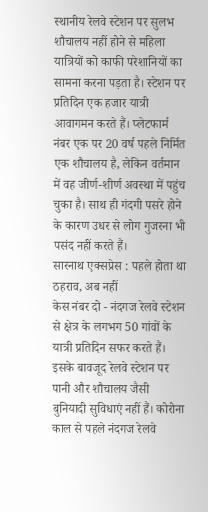स्थानीय रेलवे स्टेशन पर सुलभ शौचालय नहीं होने से महिला यात्रियों को काफी परेशानियों का सामना करना पड़ता है। स्टेशन पर प्रतिदिन एक हजार यात्री आवागमन करते हैं। प्लेटफार्म नंबर एक पर 20 वर्ष पहले निर्मित एक शौचालय है, लेकिन वर्तमान में वह जीर्ण-शीर्ण अवस्था में पहुंच चुका है। साथ ही गंदगी पसरे होने के कारण उधर से लोग गुजरना भी पसंद नहीं करते हैं।
सारनाथ एक्सप्रेस : पहले होता था ठहराव, अब नहीं
केस नंबर दो - नंदगज रेलवे स्टेशन से क्षेत्र के लगभग 50 गांवों के यात्री प्रतिदिन सफर करते हैं। इसके बावजूद रेलवे स्टेशन पर पानी और शौचालय जैसी बुनियादी सुविधाएं नहीं हैं। कोरोना काल से पहले नंदगज रेलवे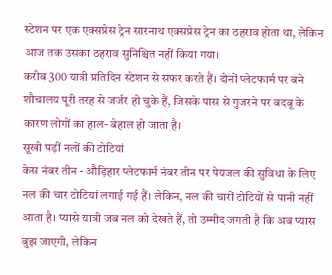स्टेशन पर एक एक्सप्रेस ट्रेन सारनाथ एक्सप्रेस ट्रेन का ठहराव होता था, लेकिन आज तक उसका ठहराव सुनिश्चित नहीं किया गया।
करीब 300 यात्री प्रतिदिन स्टेशन से सफर करते हैं। दोनों प्लेटफार्म पर बने शौचालय पूरी तरह से जर्जर हो चुके हैं, जिसके पास से गुजरने पर बदबू के कारण लोगों का हाल- बेहाल हो जाता है।
सूखी पड़ीं नलों की टोटियां
केस नंबर तीन - औड़िहार प्लेटफार्म नंबर तीन पर पेयजल की सुविधा के लिए नल की चार टोटियां लगाई गई हैं। लेकिन, नल की चारों टोटियों से पानी नहीं आता है। प्यासे यात्री जब नल को देखते हैं, तो उम्मीद जगती है कि अब प्यास बुझ जाएगी, लेकिन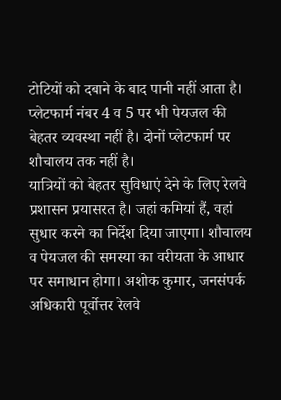टोटियों को दबाने के बाद पानी नहीं आता है। प्लेटफार्म नंबर 4 व 5 पर भी पेयजल की बेहतर व्यवस्था नहीं है। दोनों प्लेटफार्म पर शौचालय तक नहीं है।
यात्रियों को बेहतर सुविधाएं देने के लिए रेलवे प्रशासन प्रयासरत है। जहां कमियां हैं, वहां सुधार करने का निर्देश दिया जाएगा। शौचालय व पेयजल की समस्या का वरीयता के आधार पर समाधान होगा। अशोक कुमार, जनसंपर्क अधिकारी पूर्वोत्तर रेलवे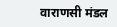वाराणसी मंडल